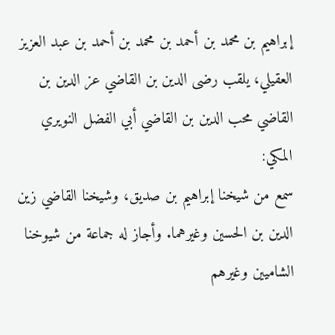إبراهيم بن محمد بن أحمد بن محمد بن أحمد بن عبد العزيز العقيلي، يلقب رضى الدين بن القاضي عز الدين بن القاضي محب الدين بن القاضي أبي الفضل النويري المكي:
سمع من شيخنا إبراهيم بن صديق، وشيخنا القاضي زين الدين بن الحسين وغيرهما. وأجاز له جماعة من شيوخنا الشاميين وغيرهم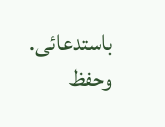باستدعائى.
وحفظ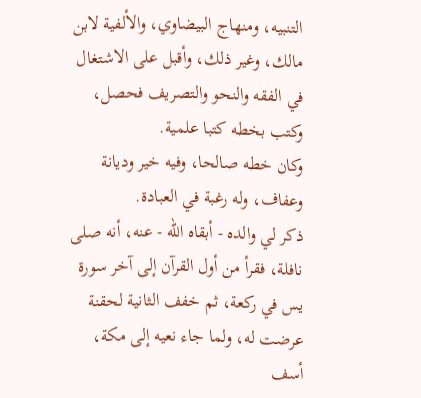التنبيه، ومنهاج البيضاوي، والألفية لابن مالك، وغير ذلك، وأقبل على الاشتغال في الفقه والنحو والتصريف فحصل، وكتب بخطه كتبا علمية.
وكان خطه صالحا، وفيه خير وديانة وعفاف، وله رغبة في العبادة.
ذكر لي والده - أبقاه الله - عنه، أنه صلى نافلة، فقرأ من أول القرآن إلى آخر سورة يس في ركعة، ثم خفف الثانية لحقنة عرضت له، ولما جاء نعيه إلى مكة، أسف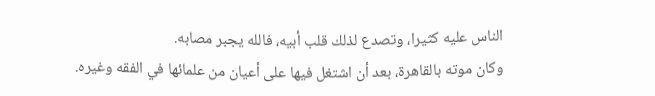الناس عليه كثيرا، وتصدع لذلك قلب أبيه، فالله يجبر مصابه.
وكان موته بالقاهرة، بعد أن اشتغل فيها على أعيان من علمائها في الفقه وغيره.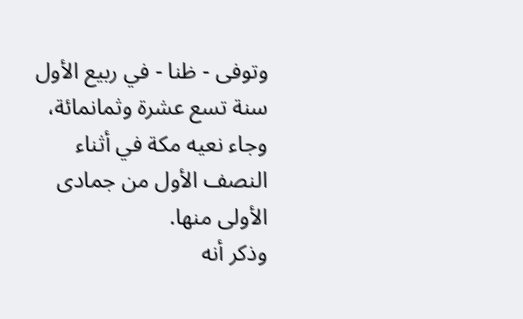وتوفى - ظنا - في ربيع الأول سنة تسع عشرة وثمانمائة، وجاء نعيه مكة في أثناء النصف الأول من جمادى الأولى منها.
وذكر أنه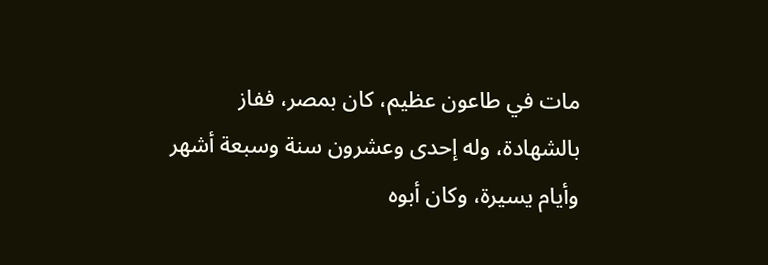مات في طاعون عظيم، كان بمصر، ففاز بالشهادة، وله إحدى وعشرون سنة وسبعة أشهر وأيام يسيرة، وكان أبوه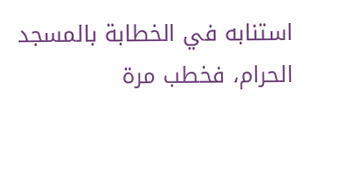استنابه في الخطابة بالمسجد الحرام، فخطب مرة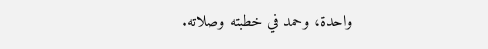واحدة، وحمد في خطبته وصلاته.